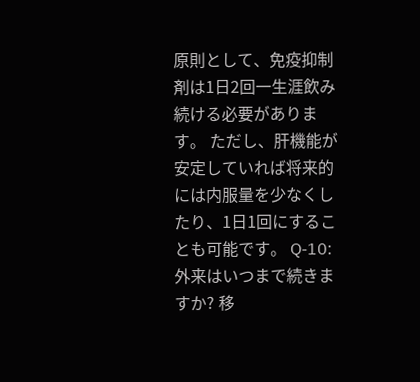原則として、免疫抑制剤は1日2回一生涯飲み続ける必要があります。 ただし、肝機能が安定していれば将来的には内服量を少なくしたり、1日1回にすることも可能です。 Q-10:外来はいつまで続きますか? 移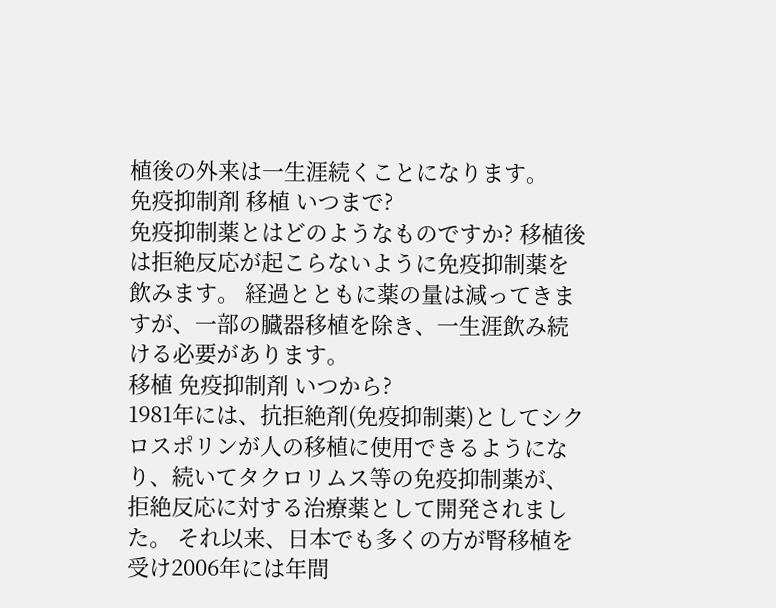植後の外来は一生涯続くことになります。
免疫抑制剤 移植 いつまで?
免疫抑制薬とはどのようなものですか? 移植後は拒絶反応が起こらないように免疫抑制薬を飲みます。 経過とともに薬の量は減ってきますが、一部の臓器移植を除き、一生涯飲み続ける必要があります。
移植 免疫抑制剤 いつから?
1981年には、抗拒絶剤(免疫抑制薬)としてシクロスポリンが人の移植に使用できるようになり、続いてタクロリムス等の免疫抑制薬が、拒絶反応に対する治療薬として開発されました。 それ以来、日本でも多くの方が腎移植を受け2006年には年間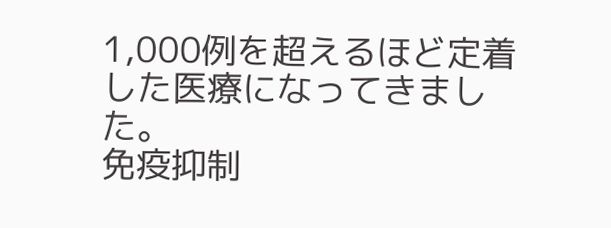1,000例を超えるほど定着した医療になってきました。
免疫抑制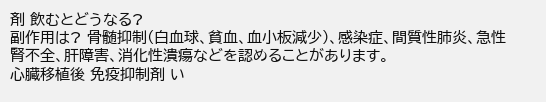剤 飲むとどうなる?
副作用は? 骨髄抑制(白血球、貧血、血小板減少)、感染症、間質性肺炎、急性腎不全、肝障害、消化性潰瘍などを認めることがあります。
心臓移植後 免疫抑制剤 い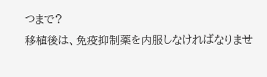つまで?
移植後は、免疫抑制薬を内服しなければなりませ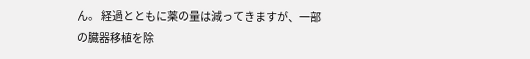ん。 経過とともに薬の量は減ってきますが、一部の臓器移植を除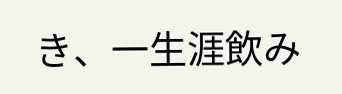き、一生涯飲み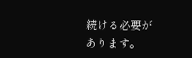続ける必要があります。